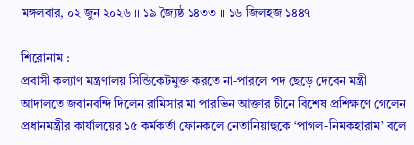মঙ্গলবার, ০২ জুন ২০২৬ ।। ১৯ জ্যৈষ্ঠ ১৪৩৩ ।। ১৬ জিলহজ ১৪৪৭

শিরোনাম :
প্রবাসী কল্যাণ মন্ত্রণালয় সি‌ন্ডিকেটমুক্ত করতে না-পারলে পদ ছেড়ে দেবেন মন্ত্রী আদালতে জবানবন্দি দিলেন রামিসার মা পারভিন আক্তার চীনে বিশেষ প্রশিক্ষণে গেলেন প্রধানমন্ত্রীর কার্যালয়ের ১৫ কর্মকর্তা ফোনকলে নেতানিয়াহুকে ‘পাগল-নিমকহারাম’ বলে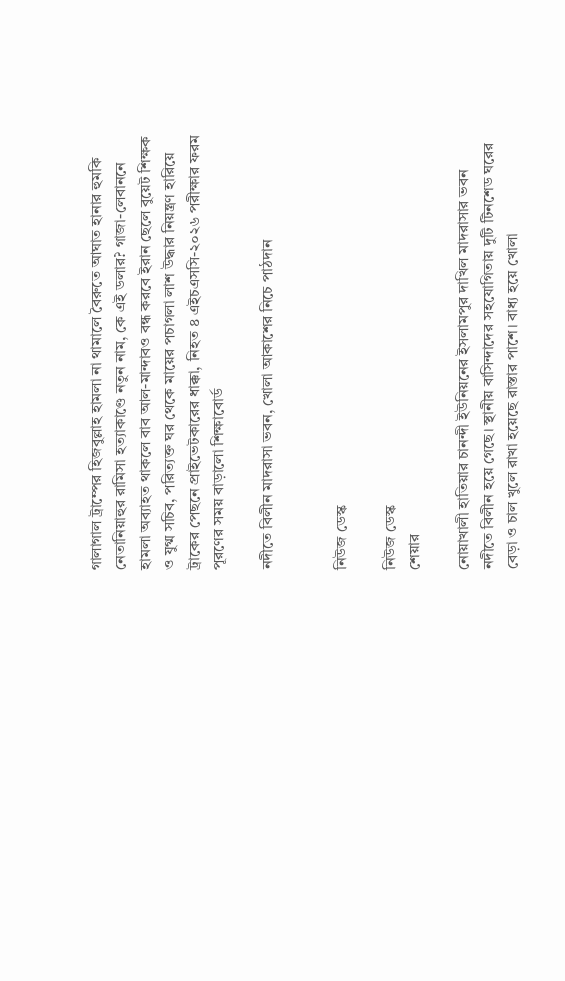গালাগাল ট্রাম্পের হিজবুল্লাহ হামলা না থামালে বৈরুতে আঘাত হানার হুমকি নেতানিয়াহুর রামিসা হত্যাকাণ্ডে নতুন নাম, কে এই ডলার? গাজা-লেবাননে হামলা অব্যাহত থাকলে বাব আল-মান্দাবও বন্ধ করবে ইরান ছেলে বুয়েট শিক্ষক ও যুগ্ম সচিব, পরিত্যক্ত ঘর থেকে মায়ের পচাগলা লাশ উদ্ধার নিয়ন্ত্রণ হারিয়ে ট্রাকের পেছনে প্রাইভেটকারের ধাক্কা, নিহত ৪ এইচএসসি-২০২৬ পরীক্ষার ফরম পূরণের সময় বাড়ালো শিক্ষাবোর্ড

নদীতে বিলীন মাদরাসা ভবন, খোলা আকাশের নিচে পাঠদান


নিউজ ডেস্ক

নিউজ ডেস্ক
শেয়ার

নোয়াখালী হাতিয়ার চানন্দী ইউনিয়নের ইসলামপুর দাখিল মাদরাসার ভবন নদীতে বিলীন হয়ে গেছে। স্থানীয় বাসিন্দাদের সহযোগিতায় দুটি টিনশেড ঘরের বেড়া ও চাল খুলে রাখা হয়েছে রাস্তার পাশে। বাধ্য হয়ে খোলা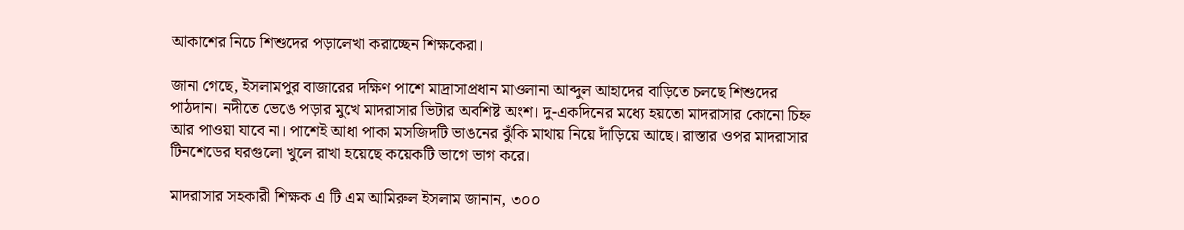আকাশের নিচে শিশুদের পড়ালেখা করাচ্ছেন শিক্ষকেরা।

জানা গেছে, ইসলামপুর বাজারের দক্ষিণ পাশে মাদ্রাসাপ্রধান মাওলানা আব্দুল আহাদের বাড়িতে চলছে শিশুদের পাঠদান। নদীতে ভেঙে পড়ার মুখে মাদরাসার ভিটার অবশিষ্ট অংশ। দু-একদিনের মধ্যে হয়তো মাদরাসার কোনো চিহ্ন আর পাওয়া যাবে না। পাশেই আধা পাকা মসজিদটি ভাঙনের ঝুঁকি মাথায় নিয়ে দাঁড়িয়ে আছে। রাস্তার ওপর মাদরাসার টিনশেডের ঘরগুলো খুলে রাখা হয়েছে কয়েকটি ভাগে ভাগ করে।

মাদরাসার সহকারী শিক্ষক এ টি এম আমিরুল ইসলাম জানান, ৩০০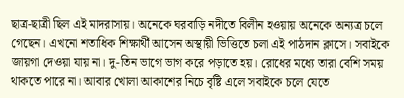ছাত্র-ছাত্রী ছিল এই মাদরাসায়। অনেকে ঘরবাড়ি নদীতে বিলীন হওয়ায় অনেকে অন্যত্র চলে গেছেন। এখনো শতাধিক শিক্ষার্থী আসেন অস্থায়ী ভিত্তিতে চলা এই পাঠদান ক্লাসে। সবাইকে জায়গা দেওয়া যায় না। দু-তিন ভাগে ভাগ করে পড়াতে হয়। রোধের মধ্যে তারা বেশি সময় থাকতে পারে না। আবার খোলা আকাশের নিচে বৃষ্টি এলে সবাইকে চলে যেতে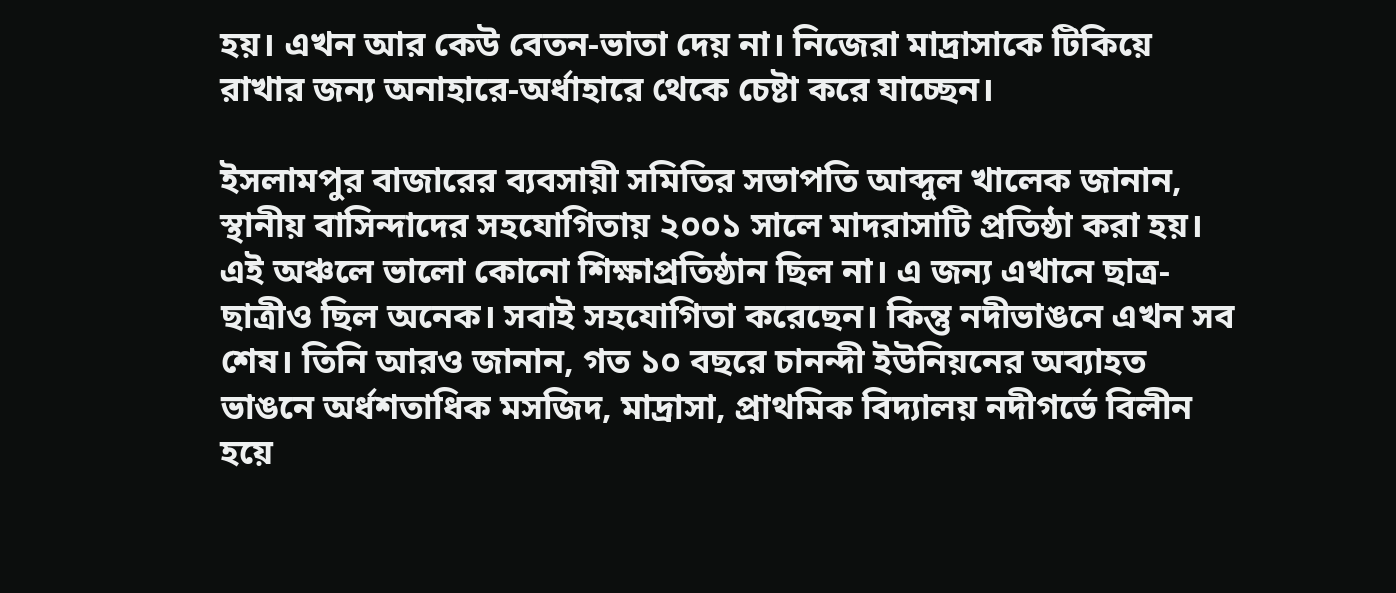হয়। এখন আর কেউ বেতন-ভাতা দেয় না। নিজেরা মাদ্রাসাকে টিকিয়ে রাখার জন্য অনাহারে-অর্ধাহারে থেকে চেষ্টা করে যাচ্ছেন।

ইসলামপুর বাজারের ব্যবসায়ী সমিতির সভাপতি আব্দুল খালেক জানান, স্থানীয় বাসিন্দাদের সহযোগিতায় ২০০১ সালে মাদরাসাটি প্রতিষ্ঠা করা হয়। এই অঞ্চলে ভালো কোনো শিক্ষাপ্রতিষ্ঠান ছিল না। এ জন্য এখানে ছাত্র-ছাত্রীও ছিল অনেক। সবাই সহযোগিতা করেছেন। কিন্তু নদীভাঙনে এখন সব শেষ। তিনি আরও জানান, গত ১০ বছরে চানন্দী ইউনিয়নের অব্যাহত ভাঙনে অর্ধশতাধিক মসজিদ, মাদ্রাসা, প্রাথমিক বিদ্যালয় নদীগর্ভে বিলীন হয়ে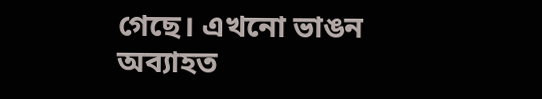গেছে। এখনো ভাঙন অব্যাহত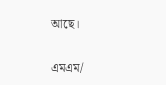আছে।

এমএম/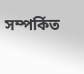সম্পর্কিত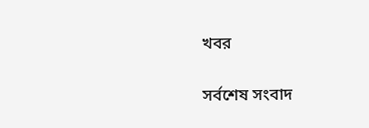খবর

সর্বশেষ সংবাদ